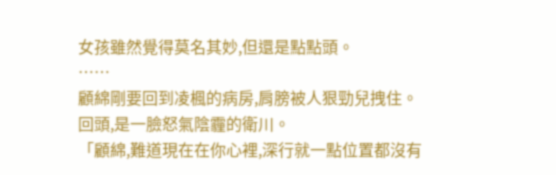女孩雖然覺得莫名其妙,但還是點點頭。
……
顧綿剛要回到凌楓的病房,肩膀被人狠勁兒拽住。
回頭,是一臉怒氣陰霾的衛川。
「顧綿,難道現在在你心裡,深行就一點位置都沒有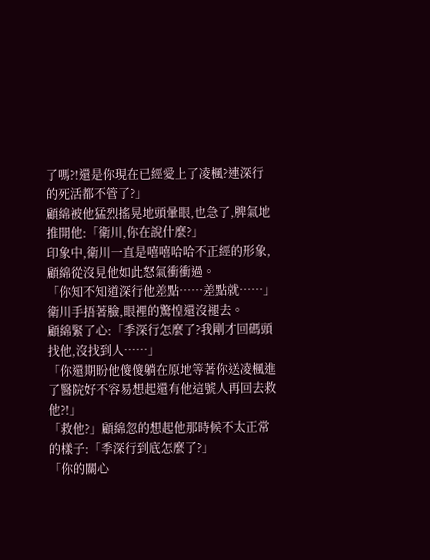了嗎?!還是你現在已經愛上了凌楓?連深行的死活都不管了?」
顧綿被他猛烈搖晃地頭暈眼,也急了,脾氣地推開他:「衛川,你在說什麼?」
印象中,衛川一直是嘻嘻哈哈不正經的形象,顧綿從沒見他如此怒氣衝衝過。
「你知不知道深行他差點……差點就……」
衛川手捂著臉,眼裡的驚惶還沒褪去。
顧綿緊了心:「季深行怎麼了?我剛才回碼頭找他,沒找到人……」
「你還期盼他傻傻躺在原地等著你送凌楓進了醫院好不容易想起還有他這號人再回去救他?!」
「救他?」顧綿忽的想起他那時候不太正常的樣子:「季深行到底怎麼了?」
「你的關心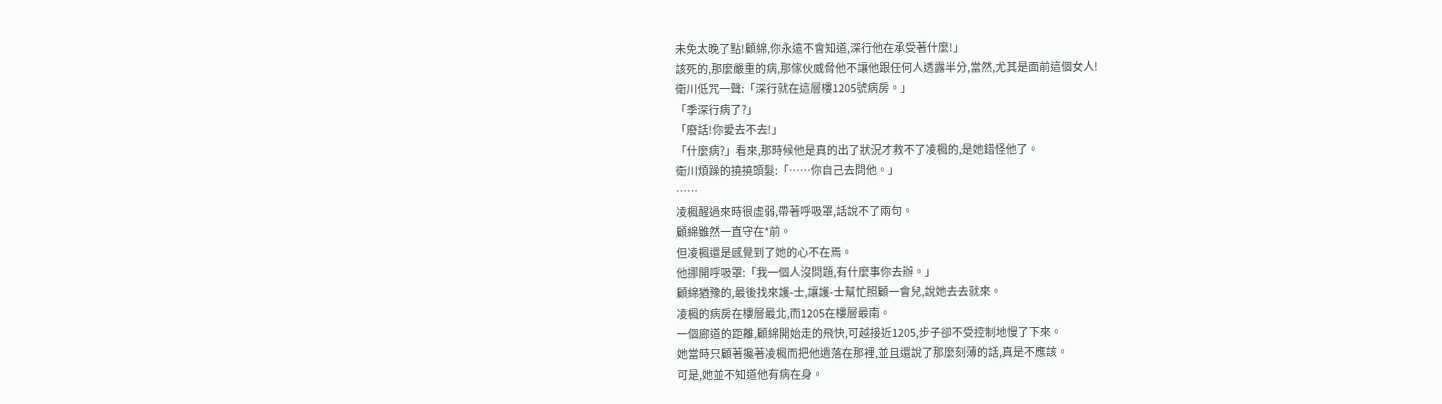未免太晚了點!顧綿,你永遠不會知道,深行他在承受著什麼!」
該死的,那麼嚴重的病,那傢伙威脅他不讓他跟任何人透露半分,當然,尤其是面前這個女人!
衛川低咒一聲:「深行就在這層樓1205號病房。」
「季深行病了?」
「廢話!你愛去不去!」
「什麼病?」看來,那時候他是真的出了狀況才救不了凌楓的,是她錯怪他了。
衛川煩躁的撓撓頭髮:「……你自己去問他。」
……
凌楓醒過來時很虛弱,帶著呼吸罩,話說不了兩句。
顧綿雖然一直守在*前。
但凌楓還是感覺到了她的心不在焉。
他挪開呼吸罩:「我一個人沒問題,有什麼事你去辦。」
顧綿猶豫的,最後找來護-士,讓護-士幫忙照顧一會兒,說她去去就來。
凌楓的病房在樓層最北,而1205在樓層最南。
一個廊道的距離,顧綿開始走的飛快,可越接近1205,步子卻不受控制地慢了下來。
她當時只顧著攙著凌楓而把他遺落在那裡,並且還說了那麼刻薄的話,真是不應該。
可是,她並不知道他有病在身。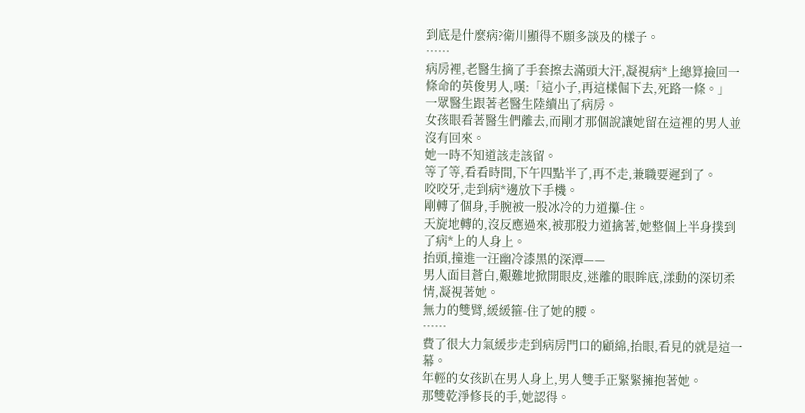到底是什麼病?衛川顯得不願多談及的樣子。
……
病房裡,老醫生摘了手套擦去滿頭大汗,凝視病*上總算撿回一條命的英俊男人,嘆:「這小子,再這樣倔下去,死路一條。」
一眾醫生跟著老醫生陸續出了病房。
女孩眼看著醫生們離去,而剛才那個說讓她留在這裡的男人並沒有回來。
她一時不知道該走該留。
等了等,看看時間,下午四點半了,再不走,兼職要遲到了。
咬咬牙,走到病*邊放下手機。
剛轉了個身,手腕被一股冰冷的力道攥-住。
天旋地轉的,沒反應過來,被那股力道擒著,她整個上半身撲到了病*上的人身上。
抬頭,撞進一汪幽冷漆黑的深潭——
男人面目蒼白,艱難地掀開眼皮,迷離的眼眸底,漾動的深切柔情,凝視著她。
無力的雙臂,緩緩箍-住了她的腰。
……
費了很大力氣緩步走到病房門口的顧綿,抬眼,看見的就是這一幕。
年輕的女孩趴在男人身上,男人雙手正緊緊擁抱著她。
那雙乾淨修長的手,她認得。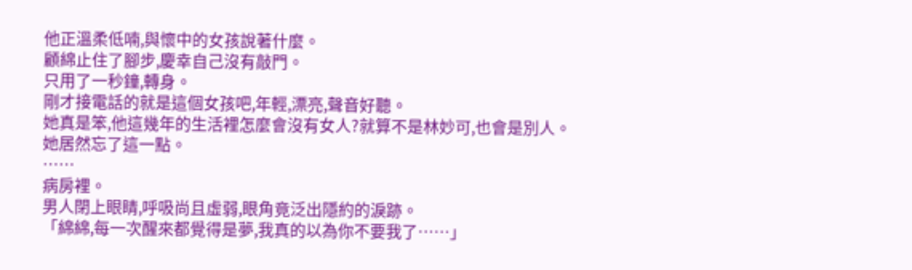他正溫柔低喃,與懷中的女孩說著什麼。
顧綿止住了腳步,慶幸自己沒有敲門。
只用了一秒鐘,轉身。
剛才接電話的就是這個女孩吧,年輕,漂亮,聲音好聽。
她真是笨,他這幾年的生活裡怎麼會沒有女人?就算不是林妙可,也會是別人。
她居然忘了這一點。
……
病房裡。
男人閉上眼睛,呼吸尚且虛弱,眼角竟泛出隱約的淚跡。
「綿綿,每一次醒來都覺得是夢,我真的以為你不要我了……」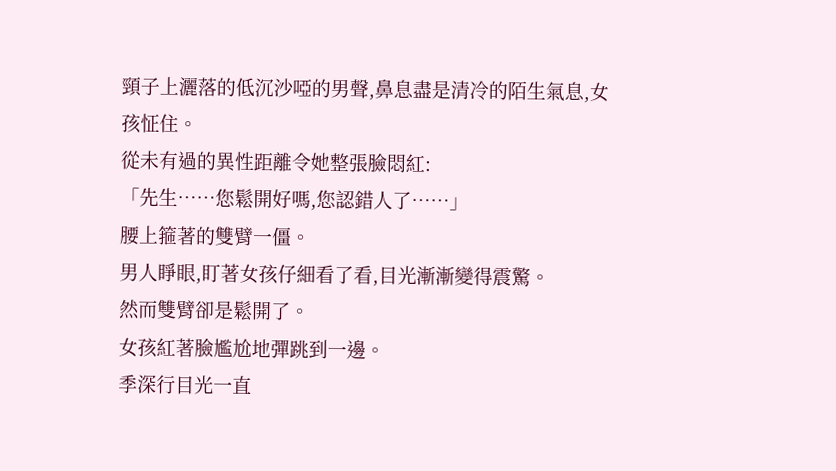頸子上灑落的低沉沙啞的男聲,鼻息盡是清冷的陌生氣息,女孩怔住。
從未有過的異性距離令她整張臉悶紅:
「先生……您鬆開好嗎,您認錯人了……」
腰上箍著的雙臂一僵。
男人睜眼,盯著女孩仔細看了看,目光漸漸變得震驚。
然而雙臂卻是鬆開了。
女孩紅著臉尷尬地彈跳到一邊。
季深行目光一直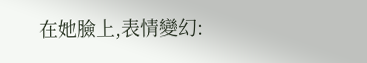在她臉上,表情變幻: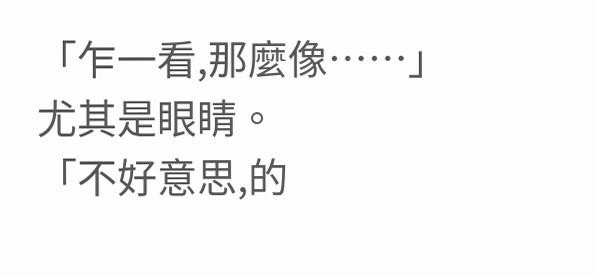「乍一看,那麼像……」
尤其是眼睛。
「不好意思,的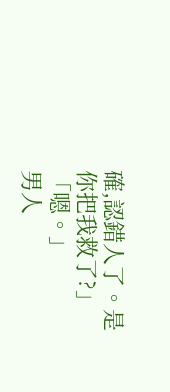確,認錯人了。是你把我救了?」
「嗯。」
男人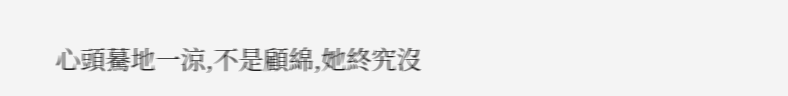心頭驀地一涼,不是顧綿,她終究沒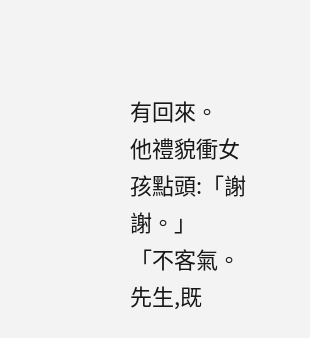有回來。
他禮貌衝女孩點頭:「謝謝。」
「不客氣。先生,既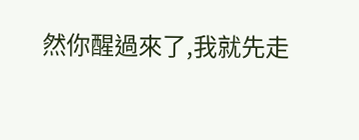然你醒過來了,我就先走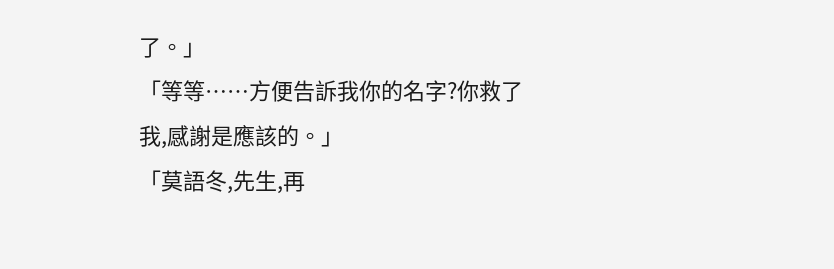了。」
「等等……方便告訴我你的名字?你救了我,感謝是應該的。」
「莫語冬,先生,再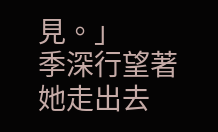見。」
季深行望著她走出去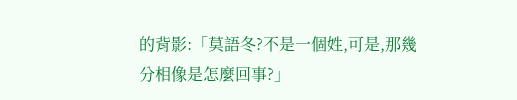的背影:「莫語冬?不是一個姓,可是,那幾分相像是怎麼回事?」